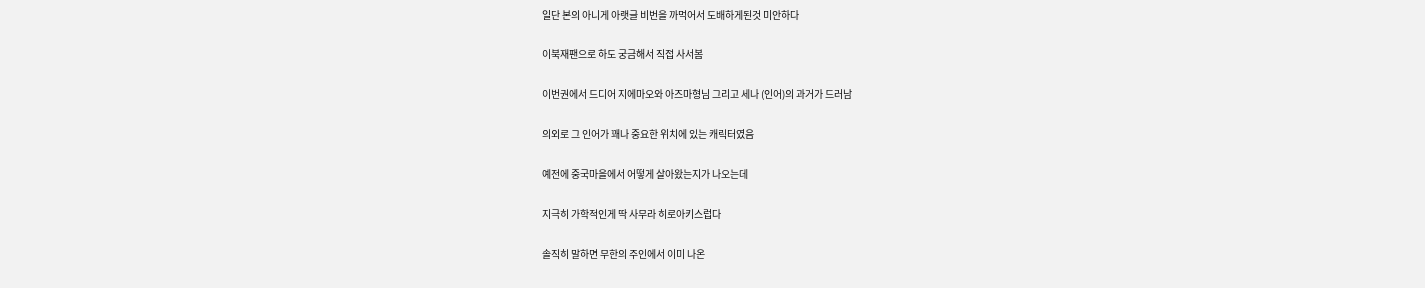일단 본의 아니게 아랫글 비번을 까먹어서 도배하게된것 미안하다

이북재팬으로 하도 궁금해서 직접 사서봄

이번권에서 드디어 지에마오와 아즈마형님 그리고 세나 (인어)의 과거가 드러남

의외로 그 인어가 꽤나 중요한 위치에 있는 캐릭터였음

예전에 중국마을에서 어떻게 살아왔는지가 나오는데

지극히 가학적인게 딱 사무라 히로아키스럽다

솔직히 말하면 무한의 주인에서 이미 나온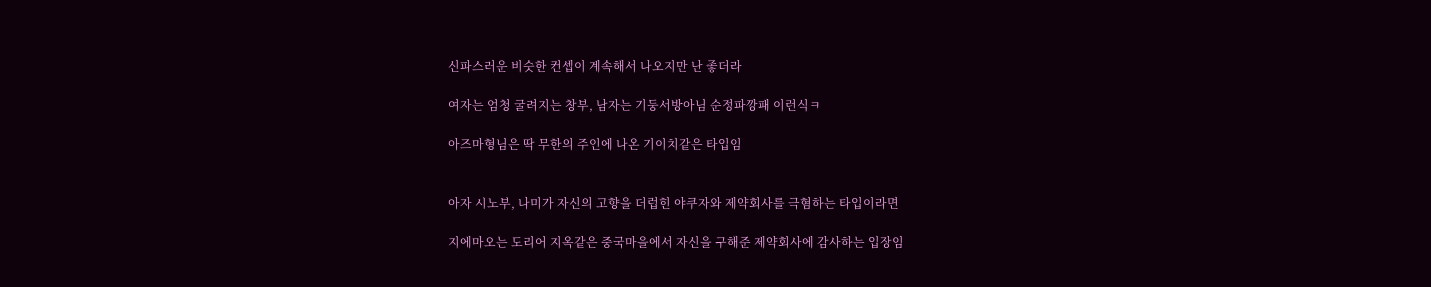신파스러운 비슷한 컨셉이 계속해서 나오지만 난 좋더라

여자는 엄청 굴려지는 창부, 남자는 기둥서방아님 순정파깡패 이런식ㅋ

아즈마형님은 딱 무한의 주인에 나온 기이치같은 타입임


아자 시노부, 나미가 자신의 고향을 더럽힌 야쿠자와 제약회사를 극혐하는 타입이라면

지에마오는 도리어 지옥같은 중국마을에서 자신을 구해준 제약회사에 감사하는 입장임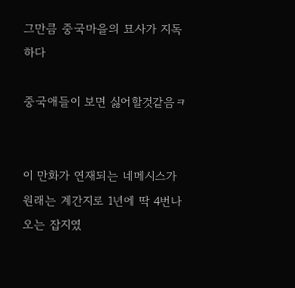그만큼 중국마을의 묘사가 지독하다

중국애들이 보면 싫어할것같음ㅋ


이 만화가 연재되는 네메시스가 원래는 계간지로 1년에 딱 4번나오는 잡지였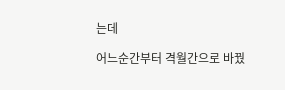는데

어느순간부터 격월간으로 바꿨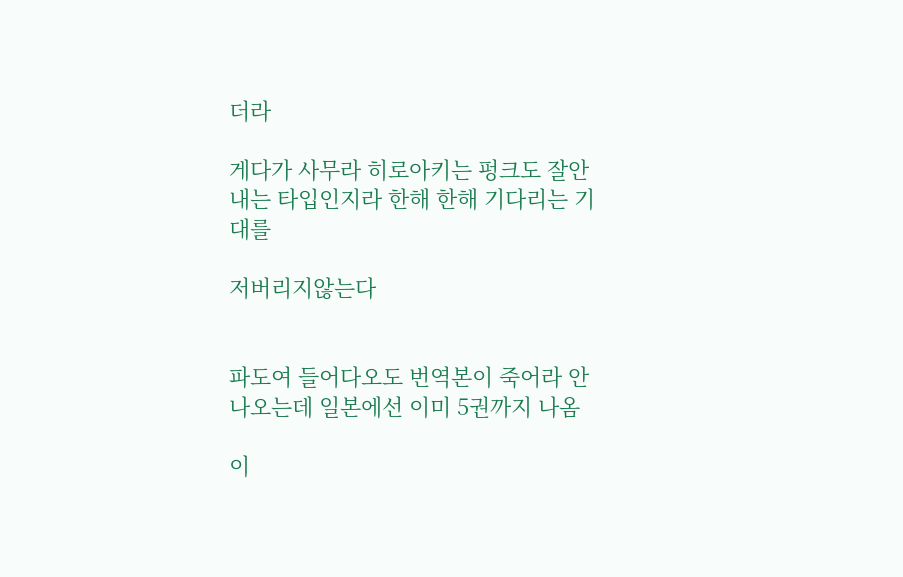더라

게다가 사무라 히로아키는 펑크도 잘안내는 타입인지라 한해 한해 기다리는 기대를

저버리지않는다


파도여 들어다오도 번역본이 죽어라 안나오는데 일본에선 이미 5권까지 나옴

이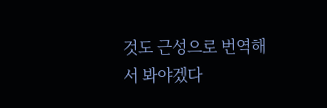것도 근성으로 번역해서 봐야겠다